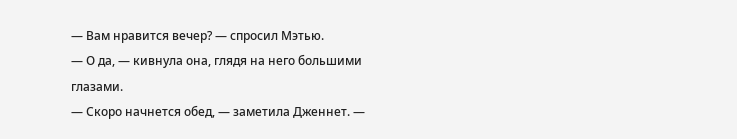— Вам нравится вечер? — спросил Мэтью.
— О да, — кивнула она, глядя на него большими глазами.
— Скоро начнется обед, — заметила Дженнет. —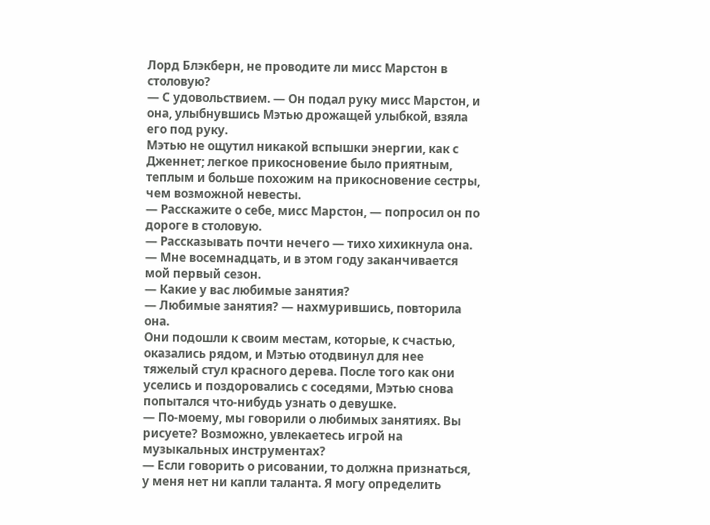Лорд Блэкберн, не проводите ли мисс Марстон в столовую?
— С удовольствием. — Он подал руку мисс Марстон, и она, улыбнувшись Мэтью дрожащей улыбкой, взяла его под руку.
Мэтью не ощутил никакой вспышки энергии, как с Дженнет; легкое прикосновение было приятным, теплым и больше похожим на прикосновение сестры, чем возможной невесты.
— Расскажите о себе, мисс Марстон, — попросил он по дороге в столовую.
— Рассказывать почти нечего — тихо хихикнула она. — Мне восемнадцать, и в этом году заканчивается мой первый сезон.
— Какие у вас любимые занятия?
— Любимые занятия? — нахмурившись, повторила она.
Они подошли к своим местам, которые, к счастью, оказались рядом, и Мэтью отодвинул для нее тяжелый стул красного дерева. После того как они уселись и поздоровались с соседями, Мэтью снова попытался что-нибудь узнать о девушке.
— По-моему, мы говорили о любимых занятиях. Вы рисуете? Возможно, увлекаетесь игрой на музыкальных инструментах?
— Если говорить о рисовании, то должна признаться, у меня нет ни капли таланта. Я могу определить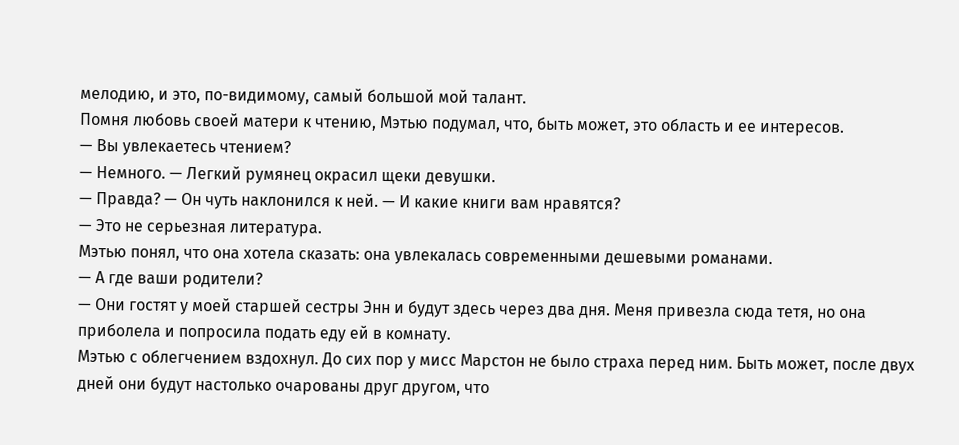мелодию, и это, по-видимому, самый большой мой талант.
Помня любовь своей матери к чтению, Мэтью подумал, что, быть может, это область и ее интересов.
— Вы увлекаетесь чтением?
— Немного. — Легкий румянец окрасил щеки девушки.
— Правда? — Он чуть наклонился к ней. — И какие книги вам нравятся?
— Это не серьезная литература.
Мэтью понял, что она хотела сказать: она увлекалась современными дешевыми романами.
— А где ваши родители?
— Они гостят у моей старшей сестры Энн и будут здесь через два дня. Меня привезла сюда тетя, но она приболела и попросила подать еду ей в комнату.
Мэтью с облегчением вздохнул. До сих пор у мисс Марстон не было страха перед ним. Быть может, после двух дней они будут настолько очарованы друг другом, что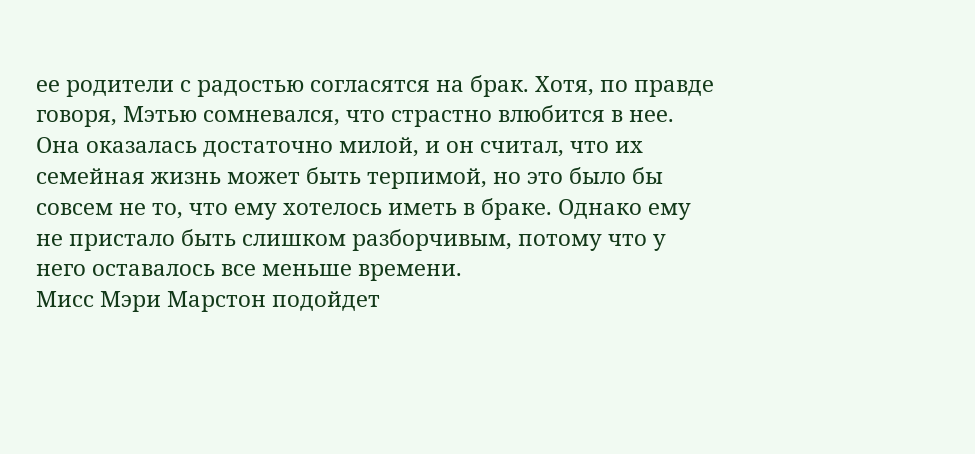ее родители с радостью согласятся на брак. Хотя, по правде говоря, Мэтью сомневался, что страстно влюбится в нее. Она оказалась достаточно милой, и он считал, что их семейная жизнь может быть терпимой, но это было бы совсем не то, что ему хотелось иметь в браке. Однако ему не пристало быть слишком разборчивым, потому что у него оставалось все меньше времени.
Мисс Мэри Марстон подойдет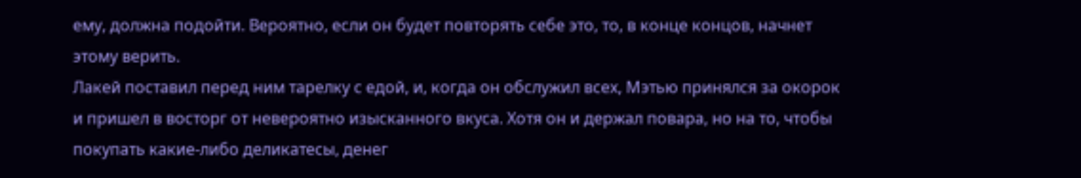ему, должна подойти. Вероятно, если он будет повторять себе это, то, в конце концов, начнет этому верить.
Лакей поставил перед ним тарелку с едой, и, когда он обслужил всех, Мэтью принялся за окорок и пришел в восторг от невероятно изысканного вкуса. Хотя он и держал повара, но на то, чтобы покупать какие-либо деликатесы, денег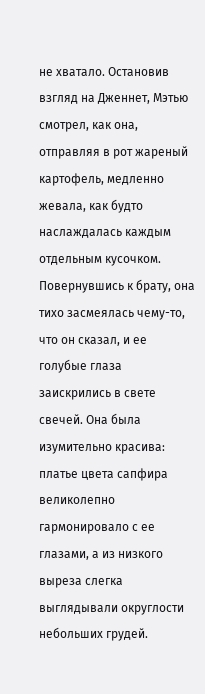не хватало. Остановив взгляд на Дженнет, Мэтью смотрел, как она, отправляя в рот жареный картофель, медленно жевала, как будто наслаждалась каждым отдельным кусочком.
Повернувшись к брату, она тихо засмеялась чему-то, что он сказал, и ее голубые глаза заискрились в свете свечей. Она была изумительно красива: платье цвета сапфира великолепно гармонировало с ее глазами, а из низкого выреза слегка выглядывали округлости небольших грудей.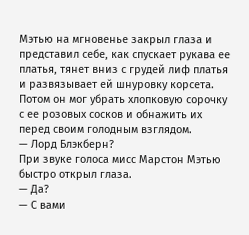Мэтью на мгновенье закрыл глаза и представил себе, как спускает рукава ее платья, тянет вниз с грудей лиф платья и развязывает ей шнуровку корсета. Потом он мог убрать хлопковую сорочку с ее розовых сосков и обнажить их перед своим голодным взглядом.
— Лорд Блэкберн?
При звуке голоса мисс Марстон Мэтью быстро открыл глаза.
— Да?
— С вами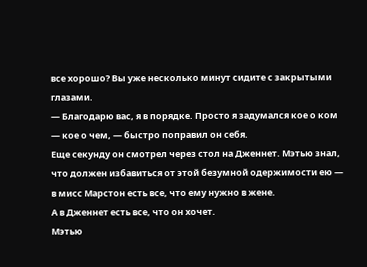все хорошо? Вы уже несколько минут сидите с закрытыми глазами.
— Благодарю вас, я в порядке. Просто я задумался кое о ком — кое о чем, — быстро поправил он себя.
Еще секунду он смотрел через стол на Дженнет. Мэтью знал, что должен избавиться от этой безумной одержимости ею — в мисс Марстон есть все, что ему нужно в жене.
А в Дженнет есть все, что он хочет.
Мэтью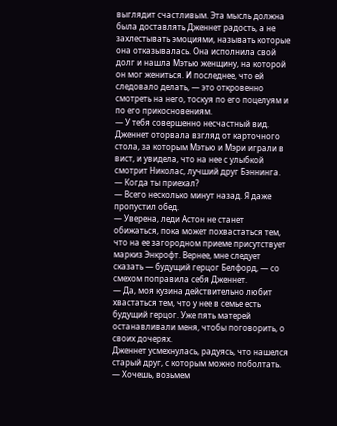выглядит счастливым. Эта мысль должна была доставлять Дженнет радость, а не захлестывать эмоциями, называть которые она отказывалась. Она исполнила свой долг и нашла Мэтью женщину, на которой он мог жениться. И последнее, что ей следовало делать, — это откровенно смотреть на него, тоскуя по его поцелуям и по его прикосновениям.
— У тебя совершенно несчастный вид.
Дженнет оторвала взгляд от карточного стола, за которым Мэтью и Мэри играли в вист, и увидела, что на нее с улыбкой смотрит Николас, лучший друг Бэннинга.
— Когда ты приехал?
— Всего несколько минут назад. Я даже пропустил обед.
— Уверена, леди Астон не станет обижаться, пока может похвастаться тем, что на ее загородном приеме присутствует маркиз Энкрофт. Вернее, мне следует сказать — будущий герцог Белфорд, — со смехом поправила себя Дженнет.
— Да, моя кузина действительно любит хвастаться тем, что у нее в семье есть будущий герцог. Уже пять матерей останавливали меня, чтобы поговорить, о своих дочерях.
Дженнет усмехнулась, радуясь, что нашелся старый друг, с которым можно поболтать.
— Хочешь, возьмем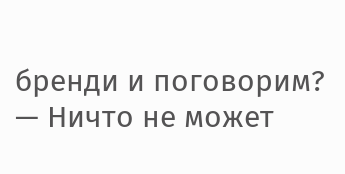бренди и поговорим?
— Ничто не может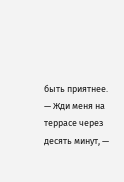быть приятнее.
— Жди меня на террасе через десять минут, —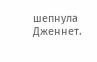шепнула Дженнет.